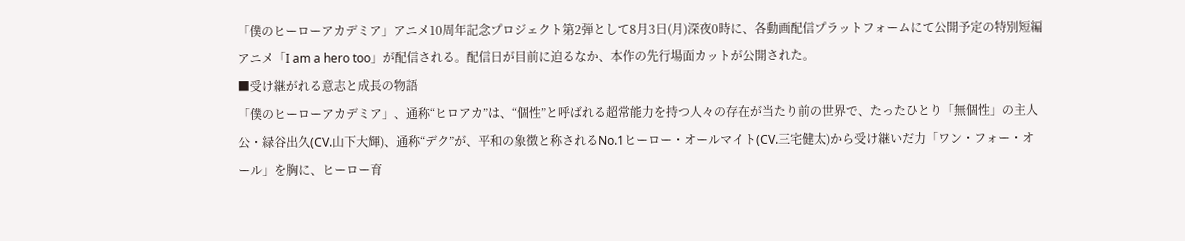「僕のヒーローアカデミア」アニメ10周年記念プロジェクト第2弾として8月3日(月)深夜0時に、各動画配信プラットフォームにて公開予定の特別短編アニメ「I am a hero too」が配信される。配信日が目前に迫るなか、本作の先行場面カットが公開された。
■受け継がれる意志と成長の物語
「僕のヒーローアカデミア」、通称“ヒロアカ”は、“個性”と呼ばれる超常能力を持つ人々の存在が当たり前の世界で、たったひとり「無個性」の主人公・緑谷出久(CV.山下大輝)、通称“デク”が、平和の象徴と称されるNo.1ヒーロー・オールマイト(CV.三宅健太)から受け継いだ力「ワン・フォー・オール」を胸に、ヒーロー育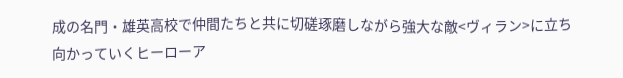成の名門・雄英高校で仲間たちと共に切磋琢磨しながら強大な敵<ヴィラン>に立ち向かっていくヒーローア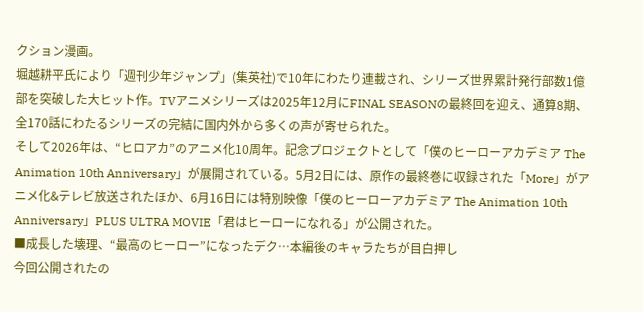クション漫画。
堀越耕平氏により「週刊少年ジャンプ」(集英社)で10年にわたり連載され、シリーズ世界累計発行部数1億部を突破した大ヒット作。TVアニメシリーズは2025年12月にFINAL SEASONの最終回を迎え、通算8期、全170話にわたるシリーズの完結に国内外から多くの声が寄せられた。
そして2026年は、“ヒロアカ”のアニメ化10周年。記念プロジェクトとして「僕のヒーローアカデミア The Animation 10th Anniversary」が展開されている。5月2日には、原作の最終巻に収録された「More」がアニメ化&テレビ放送されたほか、6月16日には特別映像「僕のヒーローアカデミア The Animation 10th Anniversary」PLUS ULTRA MOVIE「君はヒーローになれる」が公開された。
■成長した壊理、“最高のヒーロー”になったデク…本編後のキャラたちが目白押し
今回公開されたの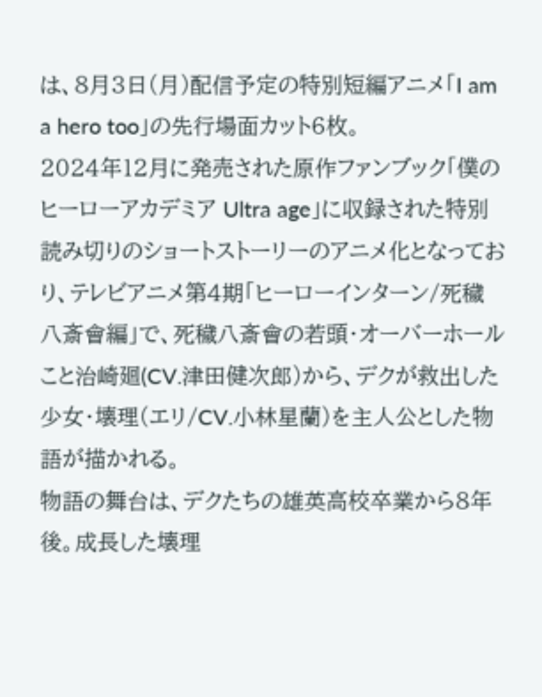は、8月3日(月)配信予定の特別短編アニメ「I am a hero too」の先行場面カット6枚。
2024年12月に発売された原作ファンブック「僕のヒーローアカデミア Ultra age」に収録された特別読み切りのショートストーリーのアニメ化となっており、テレビアニメ第4期「ヒーローインターン/死穢八斎會編」で、死穢八斎會の若頭・オーバーホールこと治崎廻(CV.津田健次郎)から、デクが救出した少女・壊理(エリ/CV.小林星蘭)を主人公とした物語が描かれる。
物語の舞台は、デクたちの雄英高校卒業から8年後。成長した壊理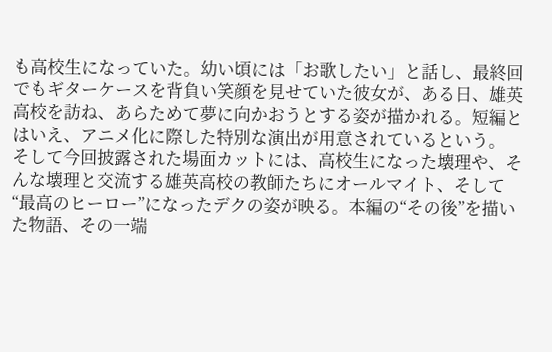も高校生になっていた。幼い頃には「お歌したい」と話し、最終回でもギターケースを背負い笑顔を見せていた彼女が、ある日、雄英高校を訪ね、あらためて夢に向かおうとする姿が描かれる。短編とはいえ、アニメ化に際した特別な演出が用意されているという。
そして今回披露された場面カットには、高校生になった壊理や、そんな壊理と交流する雄英高校の教師たちにオールマイト、そして“最高のヒーロー”になったデクの姿が映る。本編の“その後”を描いた物語、その一端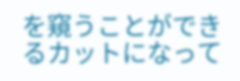を窺うことができるカットになって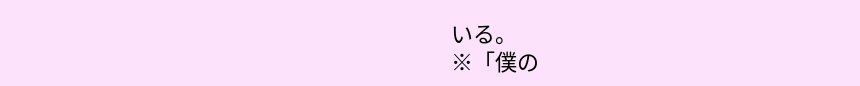いる。
※「僕の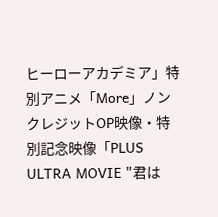ヒーローアカデミア」特別アニメ「More」ノンクレジットOP映像・特別記念映像「PLUS ULTRA MOVIE "君は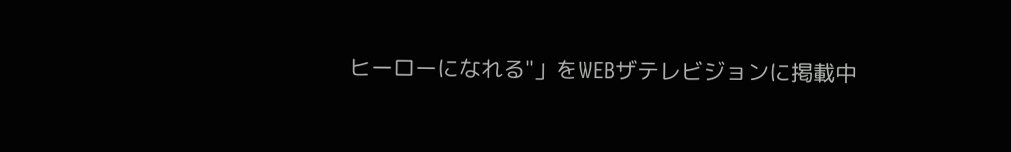ヒーローになれる"」をWEBザテレビジョンに掲載中